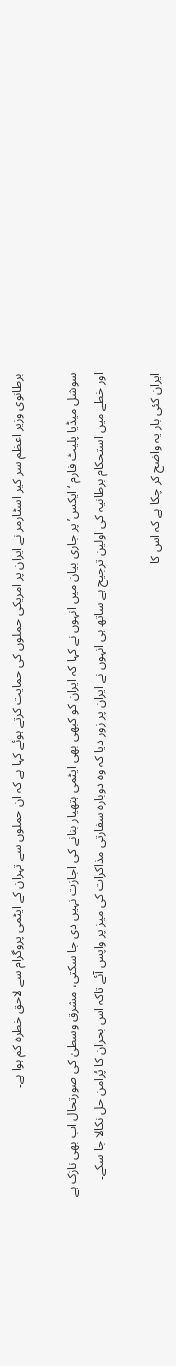برطانوی وزیر اعظم سر کیر اسٹارمر نے ایران پر امریکی حملوں کی حمایت کرتے ہوئے کہا ہے کہ ان حملوں سے تہران کے ایٹمی پروگرام سے لاحق خطرہ کم ہوا ہے۔

سوشل میڈیا پلیٹ فارم ‘ایکس’ پر جاری بیان میں انہوں نے کہا کہ ایران کو کبھی بھی ایٹمی ہتھیار بنانے کی اجازت نہیں دی جا سکتی، مشرق وسطیٰ کی صورتحال اب بھی نازک ہے اور خطے میں استحکام برطانیہ کی اولین ترجیح ہے ساتھ ہی انہوں نے ایران پر زور دیا کہ وہ دوبارہ سفارتی مذاکرات کی میز پر واپس آئے تاکہ اس بحران کا پُرامن حل نکالا جا سکے۔

ایران کئی بار یہ واضح کر چکا ہے کہ اس کا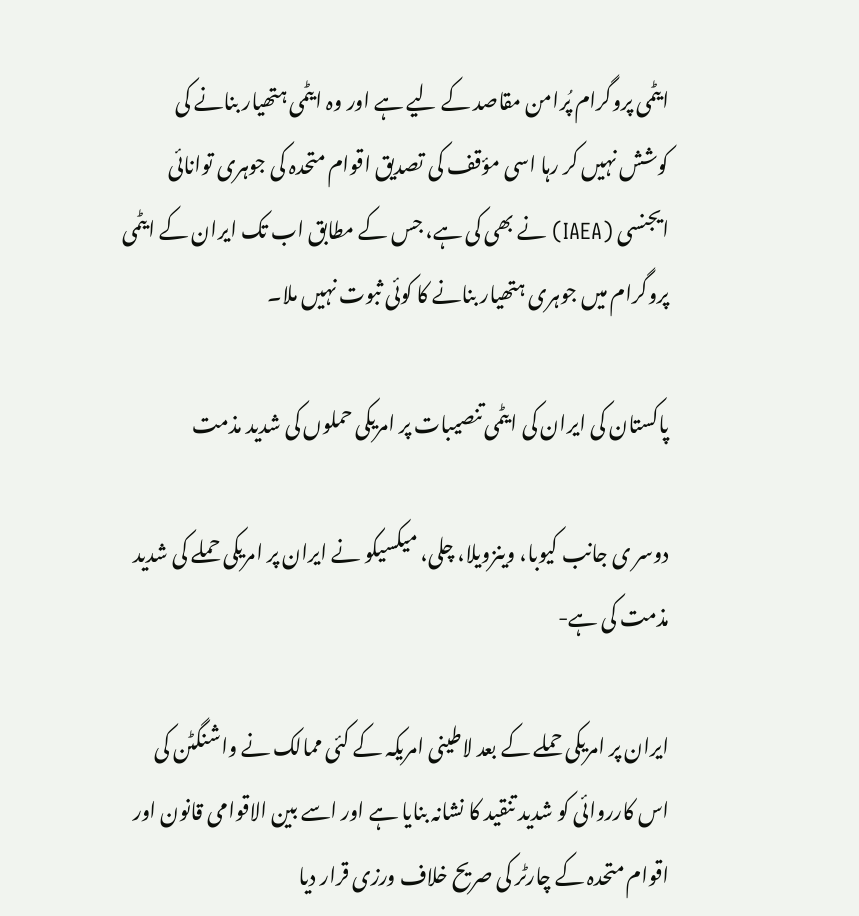ایٹمی پروگرام پُرامن مقاصد کے لیے ہے اور وہ ایٹمی ہتھیار بنانے کی کوشش نہیں کر رہا اسی مؤقف کی تصدیق اقوام متحدہ کی جوہری توانائی ایجنسی (IAEA) نے بھی کی ہے، جس کے مطابق اب تک ایران کے ایٹمی پروگرام میں جوہری ہتھیار بنانے کا کوئی ثبوت نہیں ملا۔

پاکستان کی ایران کی ایٹمی تنصیبات پر امریکی حملوں کی شدید مذمت

دوسر ی جانب کیوبا، وینزویلا، چلی، میکسیکو نے ایران پر امریکی حملے کی شدید مذمت کی ہے-

ایران پر امریکی حملے کے بعد لاطینی امریکہ کے کئی ممالک نے واشنگٹن کی اس کارروائی کو شدید تنقید کا نشانہ بنایا ہے اور اسے بین الاقوامی قانون اور اقوام متحدہ کے چارٹر کی صریح خلاف ورزی قرار دیا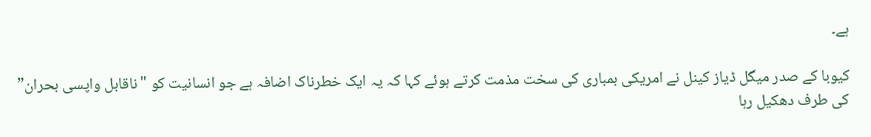ہے۔

کیوبا کے صدر میگل ڈیاز کینل نے امریکی بمباری کی سخت مذمت کرتے ہوئے کہا کہ یہ ایک خطرناک اضافہ ہے جو انسانیت کو "ناقابل واپسی بحران” کی طرف دھکیل رہا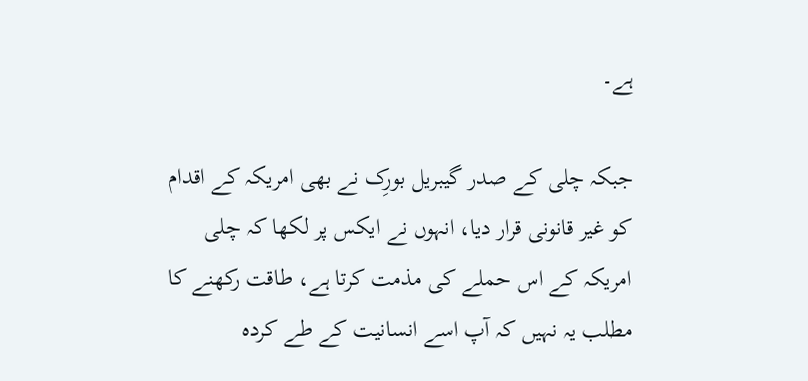ہے۔

جبکہ چلی کے صدر گیبریل بورِک نے بھی امریکہ کے اقدام کو غیر قانونی قرار دیا، انہوں نے ایکس پر لکھا کہ چلی امریکہ کے اس حملے کی مذمت کرتا ہے، طاقت رکھنے کا مطلب یہ نہیں کہ آپ اسے انسانیت کے طے کردہ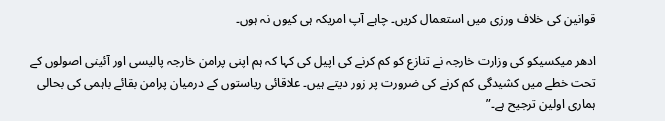قوانین کی خلاف ورزی میں استعمال کریں۔ چاہے آپ امریکہ ہی کیوں نہ ہوں۔

ادھر میکسیکو کی وزارت خارجہ نے تنازع کو کم کرنے کی اپیل کی کہا کہ ہم اپنی پرامن خارجہ پالیسی اور آئینی اصولوں کے تحت خطے میں کشیدگی کم کرنے کی ضرورت پر زور دیتے ہیں۔ علاقائی ریاستوں کے درمیان پرامن بقائے باہمی کی بحالی ہماری اولین ترجیح ہے۔”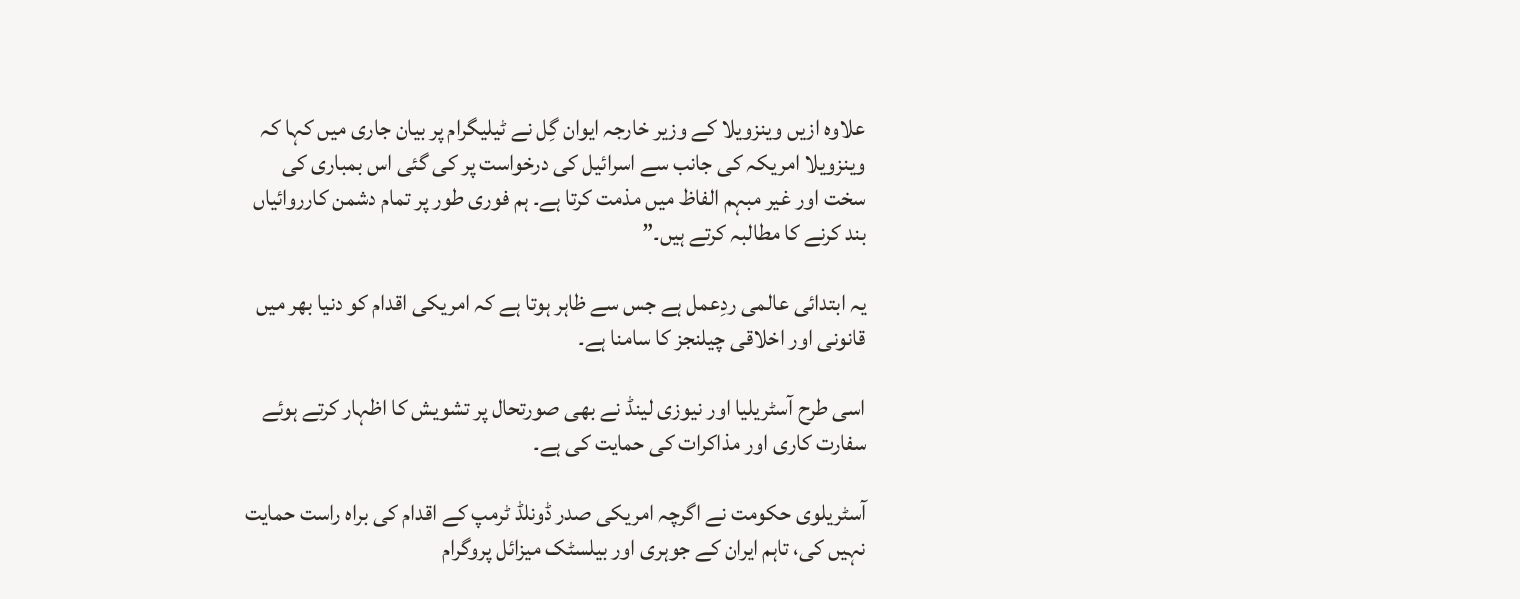علاوہ ازیں وینزویلا کے وزیر خارجہ ایوان گِل نے ٹیلیگرام پر بیان جاری میں کہا کہ وینزویلا امریکہ کی جانب سے اسرائیل کی درخواست پر کی گئی اس بمباری کی سخت اور غیر مبہم الفاظ میں مذمت کرتا ہے۔ ہم فوری طور پر تمام دشمن کارروائیاں بند کرنے کا مطالبہ کرتے ہیں۔”

یہ ابتدائی عالمی ردِعمل ہے جس سے ظاہر ہوتا ہے کہ امریکی اقدام کو دنیا بھر میں قانونی اور اخلاقی چیلنجز کا سامنا ہے۔

اسی طرح آسٹریلیا اور نیوزی لینڈ نے بھی صورتحال پر تشویش کا اظہار کرتے ہوئے سفارت کاری اور مذاکرات کی حمایت کی ہے۔

آسٹریلوی حکومت نے اگرچہ امریکی صدر ڈونلڈ ٹرمپ کے اقدام کی براہ راست حمایت نہیں کی، تاہم ایران کے جوہری اور بیلسٹک میزائل پروگرام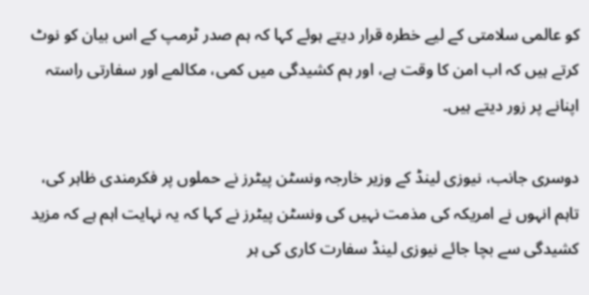کو عالمی سلامتی کے لیے خطرہ قرار دیتے ہوئے کہا کہ ہم صدر ٹرمپ کے اس بیان کو نوٹ کرتے ہیں کہ اب امن کا وقت ہے، اور ہم کشیدگی میں کمی، مکالمے اور سفارتی راستہ اپنانے پر زور دیتے ہیں۔

دوسری جانب، نیوزی لینڈ کے وزیر خارجہ ونسٹن پیٹرز نے حملوں پر فکرمندی ظاہر کی، تاہم انہوں نے امریکہ کی مذمت نہیں کی ونسٹن پیٹرز نے کہا کہ یہ نہایت اہم ہے کہ مزید کشیدگی سے بچا جائے نیوزی لینڈ سفارت کاری کی ہر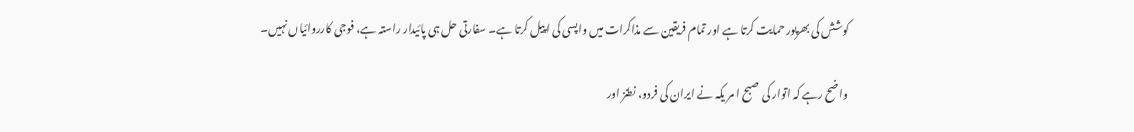کوشش کی بھرپور حمایت کرتا ہے اور تمام فریقین سے مذاکرات میں واپسی کی اپیل کرتا ہے۔ سفارتی حل ہی پائیدار راستہ ہے، فوجی کارروائیاں نہیں۔

واضح رہے کہ اتوار کی صبح ا مر یکہ نے ایران کی فردو، نطنز اور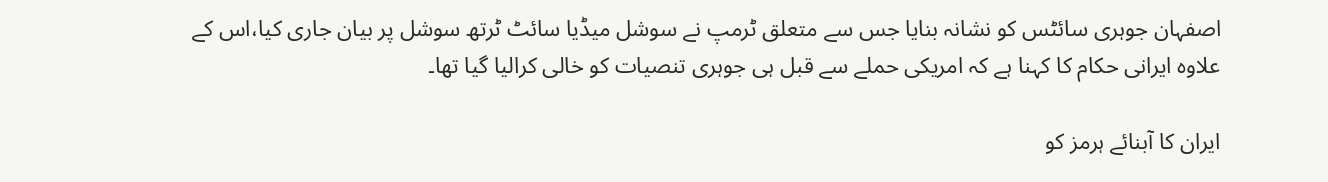اصفہان جوہری سائٹس کو نشانہ بنایا جس سے متعلق ٹرمپ نے سوشل میڈیا سائٹ ٹرتھ سوشل پر بیان جاری کیا،اس کے علاوہ ایرانی حکام کا کہنا ہے کہ امریکی حملے سے قبل ہی جوہری تنصیات کو خالی کرالیا گیا تھا۔

ایران کا آبنائے ہرمز کو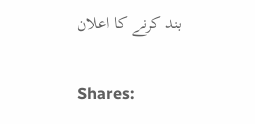بند کرنے کا اعلان

Shares: